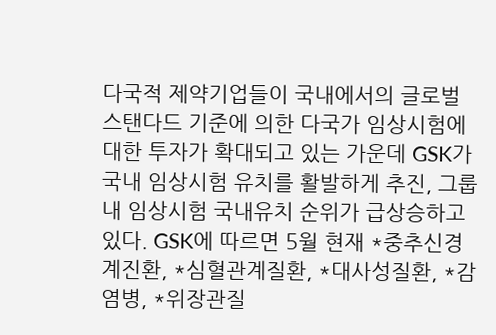다국적 제약기업들이 국내에서의 글로벌 스탠다드 기준에 의한 다국가 임상시험에 대한 투자가 확대되고 있는 가운데 GSK가 국내 임상시험 유치를 활발하게 추진, 그룹내 임상시험 국내유치 순위가 급상승하고 있다. GSK에 따르면 5월 현재 *중추신경계진환, *심혈관계질환, *대사성질환, *감염병, *위장관질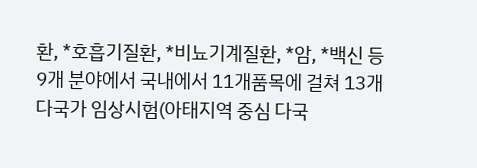환, *호흡기질환, *비뇨기계질환, *암, *백신 등 9개 분야에서 국내에서 11개품목에 걸쳐 13개 다국가 임상시험(아태지역 중심 다국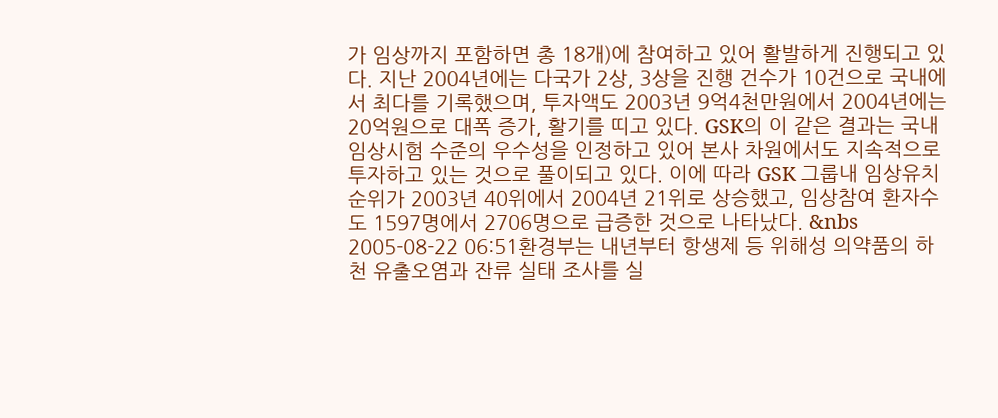가 임상까지 포함하면 총 18개)에 참여하고 있어 활발하게 진행되고 있다. 지난 2004년에는 다국가 2상, 3상을 진행 건수가 10건으로 국내에서 최다를 기록했으며, 투자액도 2003년 9억4천만원에서 2004년에는 20억원으로 대폭 증가, 활기를 띠고 있다. GSK의 이 같은 결과는 국내 임상시험 수준의 우수성을 인정하고 있어 본사 차원에서도 지속적으로 투자하고 있는 것으로 풀이되고 있다. 이에 따라 GSK 그룹내 임상유치 순위가 2003년 40위에서 2004년 21위로 상승했고, 임상참여 환자수도 1597명에서 2706명으로 급증한 것으로 나타났다. &nbs
2005-08-22 06:51환경부는 내년부터 항생제 등 위해성 의약품의 하천 유출오염과 잔류 실태 조사를 실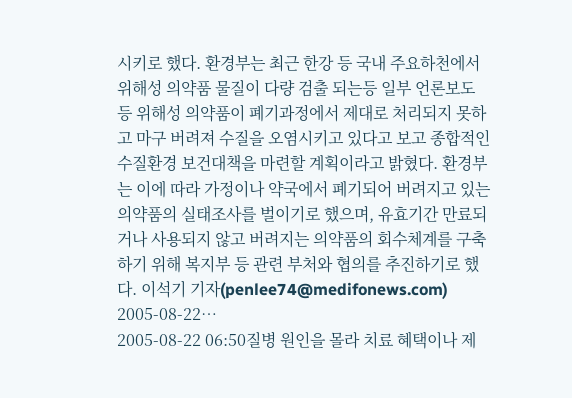시키로 했다. 환경부는 최근 한강 등 국내 주요하천에서 위해성 의약품 물질이 다량 검출 되는등 일부 언론보도 등 위해성 의약품이 폐기과정에서 제대로 처리되지 못하고 마구 버려져 수질을 오염시키고 있다고 보고 종합적인 수질환경 보건대책을 마련할 계획이라고 밝혔다. 환경부는 이에 따라 가정이나 약국에서 폐기되어 버려지고 있는 의약품의 실태조사를 벌이기로 했으며, 유효기간 만료되거나 사용되지 않고 버려지는 의약품의 회수체계를 구축하기 위해 복지부 등 관련 부처와 협의를 추진하기로 했다. 이석기 기자(penlee74@medifonews.com) 2005-08-22…
2005-08-22 06:50질병 원인을 몰라 치료 혜택이나 제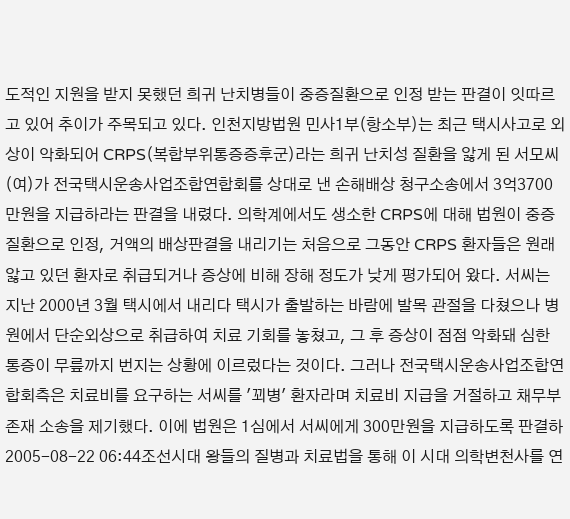도적인 지원을 받지 못했던 희귀 난치병들이 중증질환으로 인정 받는 판결이 잇따르고 있어 추이가 주목되고 있다. 인천지방법원 민사1부(항소부)는 최근 택시사고로 외상이 악화되어 CRPS(복합부위통증증후군)라는 희귀 난치성 질환을 앓게 된 서모씨(여)가 전국택시운송사업조합연합회를 상대로 낸 손해배상 청구소송에서 3억3700만원을 지급하라는 판결을 내렸다. 의학계에서도 생소한 CRPS에 대해 법원이 중증질환으로 인정, 거액의 배상판결을 내리기는 처음으로 그동안 CRPS 환자들은 원래 앓고 있던 환자로 취급되거나 증상에 비해 장해 정도가 낮게 평가되어 왔다. 서씨는 지난 2000년 3월 택시에서 내리다 택시가 출발하는 바람에 발목 관절을 다쳤으나 병원에서 단순외상으로 취급하여 치료 기회를 놓쳤고, 그 후 증상이 점점 악화돼 심한 통증이 무릎까지 번지는 상황에 이르렀다는 것이다. 그러나 전국택시운송사업조합연합회측은 치료비를 요구하는 서씨를 '꾀병' 환자라며 치료비 지급을 거절하고 채무부존재 소송을 제기했다. 이에 법원은 1심에서 서씨에게 300만원을 지급하도록 판결하
2005-08-22 06:44조선시대 왕들의 질병과 치료법을 통해 이 시대 의학변천사를 연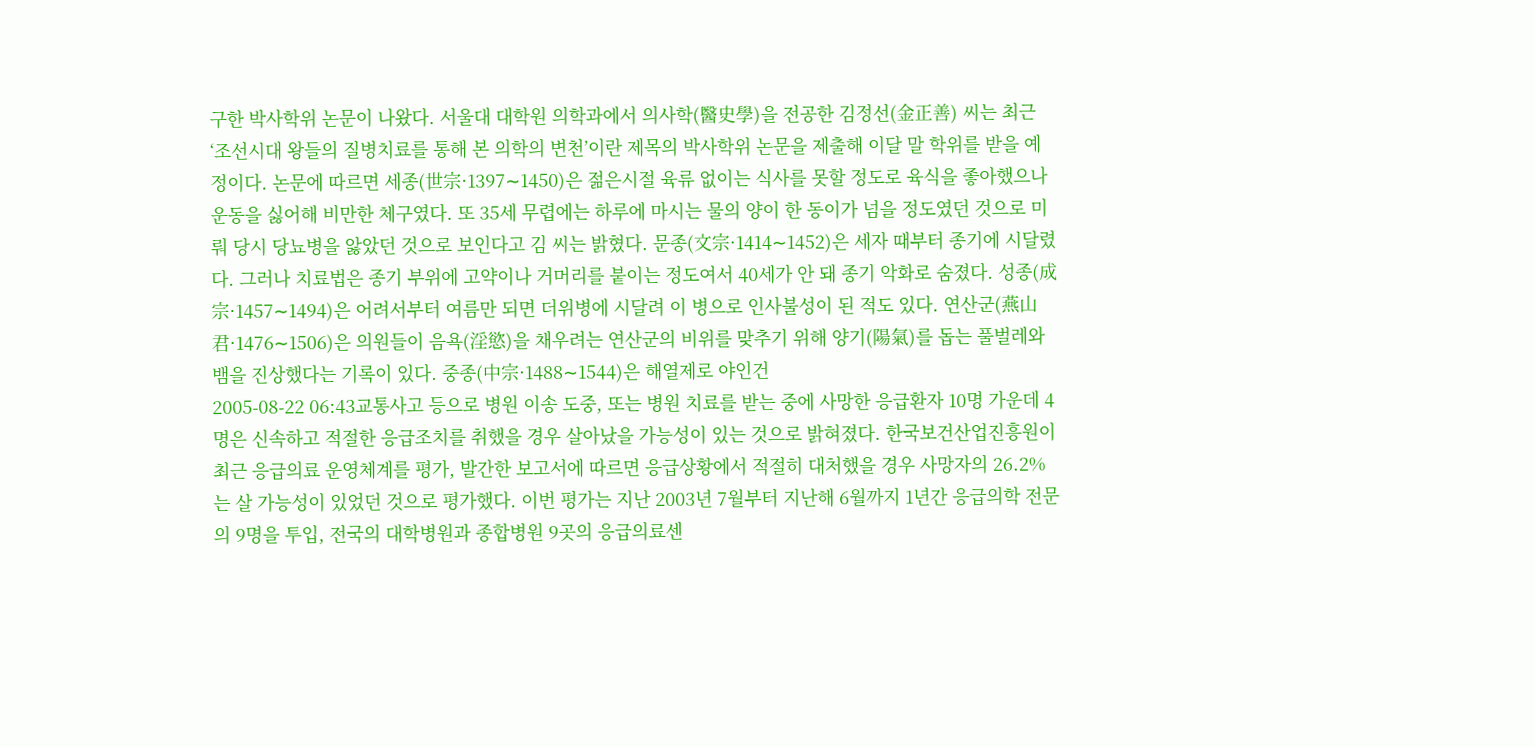구한 박사학위 논문이 나왔다. 서울대 대학원 의학과에서 의사학(醫史學)을 전공한 김정선(金正善) 씨는 최근 ‘조선시대 왕들의 질병치료를 통해 본 의학의 변천’이란 제목의 박사학위 논문을 제출해 이달 말 학위를 받을 예정이다. 논문에 따르면 세종(世宗·1397∼1450)은 젊은시절 육류 없이는 식사를 못할 정도로 육식을 좋아했으나 운동을 싫어해 비만한 체구였다. 또 35세 무렵에는 하루에 마시는 물의 양이 한 동이가 넘을 정도였던 것으로 미뤄 당시 당뇨병을 앓았던 것으로 보인다고 김 씨는 밝혔다. 문종(文宗·1414∼1452)은 세자 때부터 종기에 시달렸다. 그러나 치료법은 종기 부위에 고약이나 거머리를 붙이는 정도여서 40세가 안 돼 종기 악화로 숨졌다. 성종(成宗·1457∼1494)은 어려서부터 여름만 되면 더위병에 시달려 이 병으로 인사불성이 된 적도 있다. 연산군(燕山君·1476∼1506)은 의원들이 음욕(淫慾)을 채우려는 연산군의 비위를 맞추기 위해 양기(陽氣)를 돕는 풀벌레와 뱀을 진상했다는 기록이 있다. 중종(中宗·1488∼1544)은 해열제로 야인건
2005-08-22 06:43교통사고 등으로 병원 이송 도중, 또는 병원 치료를 받는 중에 사망한 응급환자 10명 가운데 4명은 신속하고 적절한 응급조치를 취했을 경우 살아났을 가능성이 있는 것으로 밝혀졌다. 한국보건산업진흥원이 최근 응급의료 운영체계를 평가, 발간한 보고서에 따르면 응급상황에서 적절히 대처했을 경우 사망자의 26.2%는 살 가능성이 있었던 것으로 평가했다. 이번 평가는 지난 2003년 7월부터 지난해 6월까지 1년간 응급의학 전문의 9명을 투입, 전국의 대학병원과 종합병원 9곳의 응급의료센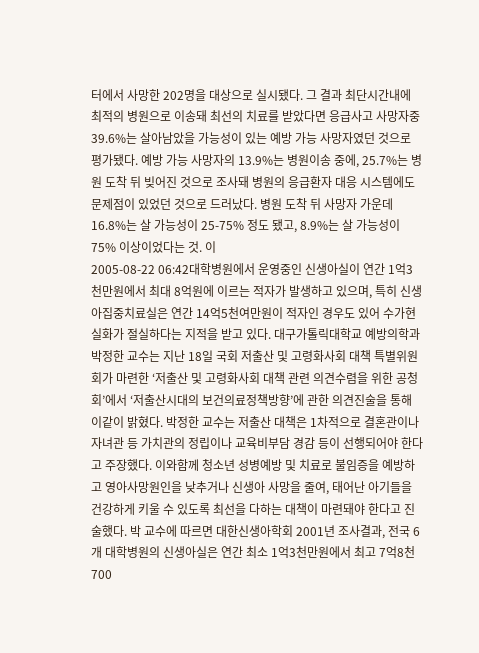터에서 사망한 202명을 대상으로 실시됐다. 그 결과 최단시간내에 최적의 병원으로 이송돼 최선의 치료를 받았다면 응급사고 사망자중 39.6%는 살아남았을 가능성이 있는 예방 가능 사망자였던 것으로 평가됐다. 예방 가능 사망자의 13.9%는 병원이송 중에, 25.7%는 병원 도착 뒤 빚어진 것으로 조사돼 병원의 응급환자 대응 시스템에도 문제점이 있었던 것으로 드러났다. 병원 도착 뒤 사망자 가운데 16.8%는 살 가능성이 25-75% 정도 됐고, 8.9%는 살 가능성이 75% 이상이었다는 것. 이
2005-08-22 06:42대학병원에서 운영중인 신생아실이 연간 1억3천만원에서 최대 8억원에 이르는 적자가 발생하고 있으며, 특히 신생아집중치료실은 연간 14억5천여만원이 적자인 경우도 있어 수가현실화가 절실하다는 지적을 받고 있다. 대구가톨릭대학교 예방의학과 박정한 교수는 지난 18일 국회 저출산 및 고령화사회 대책 특별위원회가 마련한 ‘저출산 및 고령화사회 대책 관련 의견수렴을 위한 공청회’에서 ‘저출산시대의 보건의료정책방향’에 관한 의견진술을 통해 이같이 밝혔다. 박정한 교수는 저출산 대책은 1차적으로 결혼관이나 자녀관 등 가치관의 정립이나 교육비부담 경감 등이 선행되어야 한다고 주장했다. 이와함께 청소년 성병예방 및 치료로 불임증을 예방하고 영아사망원인을 낮추거나 신생아 사망을 줄여, 태어난 아기들을 건강하게 키울 수 있도록 최선을 다하는 대책이 마련돼야 한다고 진술했다. 박 교수에 따르면 대한신생아학회 2001년 조사결과, 전국 6개 대학병원의 신생아실은 연간 최소 1억3천만원에서 최고 7억8천700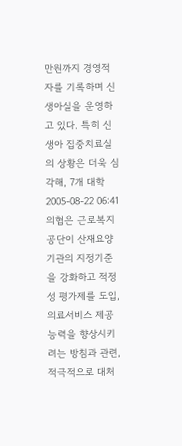만원까지 경영적자를 기록하며 신생아실을 운영하고 있다. 특히 신생아 집중치료실의 상황은 더욱 심각해, 7개 대학
2005-08-22 06:41의협은 근로복지공단이 산재요양기관의 지정기준을 강화하고 적정성 평가제를 도입, 의료서비스 제공 능력을 향상시키려는 방침과 관련, 적극적으로 대처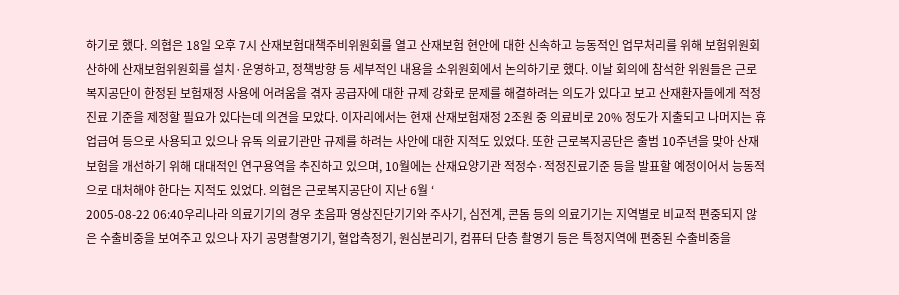하기로 했다. 의협은 18일 오후 7시 산재보험대책주비위원회를 열고 산재보험 현안에 대한 신속하고 능동적인 업무처리를 위해 보험위원회 산하에 산재보험위원회를 설치·운영하고, 정책방향 등 세부적인 내용을 소위원회에서 논의하기로 했다. 이날 회의에 참석한 위원들은 근로복지공단이 한정된 보험재정 사용에 어려움을 겪자 공급자에 대한 규제 강화로 문제를 해결하려는 의도가 있다고 보고 산재환자들에게 적정진료 기준을 제정할 필요가 있다는데 의견을 모았다. 이자리에서는 현재 산재보험재정 2조원 중 의료비로 20% 정도가 지출되고 나머지는 휴업급여 등으로 사용되고 있으나 유독 의료기관만 규제를 하려는 사안에 대한 지적도 있었다. 또한 근로복지공단은 출범 10주년을 맞아 산재보험을 개선하기 위해 대대적인 연구용역을 추진하고 있으며, 10월에는 산재요양기관 적정수·적정진료기준 등을 발표할 예정이어서 능동적으로 대처해야 한다는 지적도 있었다. 의협은 근로복지공단이 지난 6월 ‘
2005-08-22 06:40우리나라 의료기기의 경우 초음파 영상진단기기와 주사기, 심전계, 콘돔 등의 의료기기는 지역별로 비교적 편중되지 않은 수출비중을 보여주고 있으나 자기 공명촬영기기, 혈압측정기, 원심분리기, 컴퓨터 단층 촬영기 등은 특정지역에 편중된 수출비중을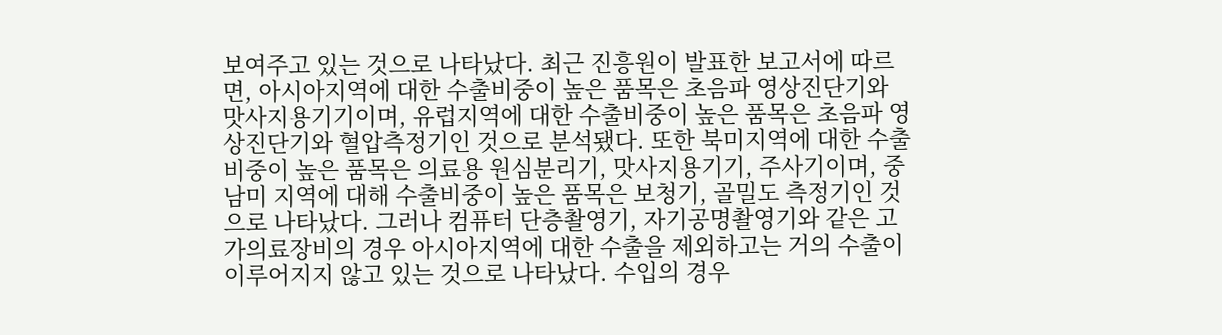보여주고 있는 것으로 나타났다. 최근 진흥원이 발표한 보고서에 따르면, 아시아지역에 대한 수출비중이 높은 품목은 초음파 영상진단기와 맛사지용기기이며, 유럽지역에 대한 수출비중이 높은 품목은 초음파 영상진단기와 혈압측정기인 것으로 분석됐다. 또한 북미지역에 대한 수출비중이 높은 품목은 의료용 원심분리기, 맛사지용기기, 주사기이며, 중남미 지역에 대해 수출비중이 높은 품목은 보청기, 골밀도 측정기인 것으로 나타났다. 그러나 컴퓨터 단층촬영기, 자기공명촬영기와 같은 고가의료장비의 경우 아시아지역에 대한 수출을 제외하고는 거의 수출이 이루어지지 않고 있는 것으로 나타났다. 수입의 경우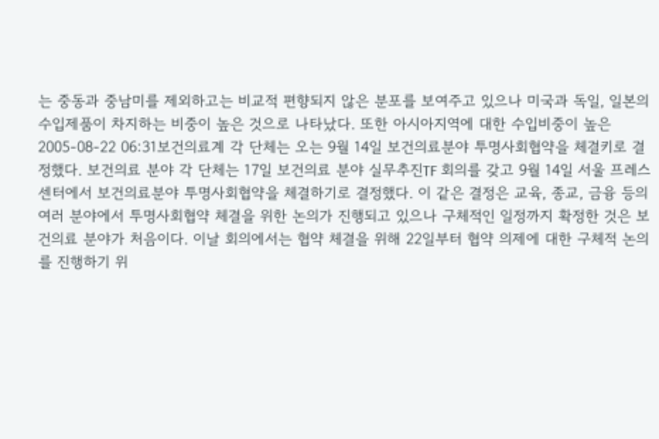는 중동과 중남미를 제외하고는 비교적 편향되지 않은 분포를 보여주고 있으나 미국과 독일, 일본의 수입제품이 차지하는 비중이 높은 것으로 나타났다. 또한 아시아지역에 대한 수입비중이 높은
2005-08-22 06:31보건의료계 각 단체는 오는 9월 14일 보건의료분야 투명사회협약을 체결키로 결정했다. 보건의료 분야 각 단체는 17일 보건의료 분야 실무추진TF 회의를 갖고 9월 14일 서울 프레스센터에서 보건의료분야 투명사회협약을 체결하기로 결정했다. 이 같은 결정은 교육, 종교, 금융 등의 여러 분야에서 투명사회협약 체결을 위한 논의가 진행되고 있으나 구체적인 일정까지 확정한 것은 보건의료 분야가 처음이다. 이날 회의에서는 협약 체결을 위해 22일부터 협약 의제에 대한 구체적 논의를 진행하기 위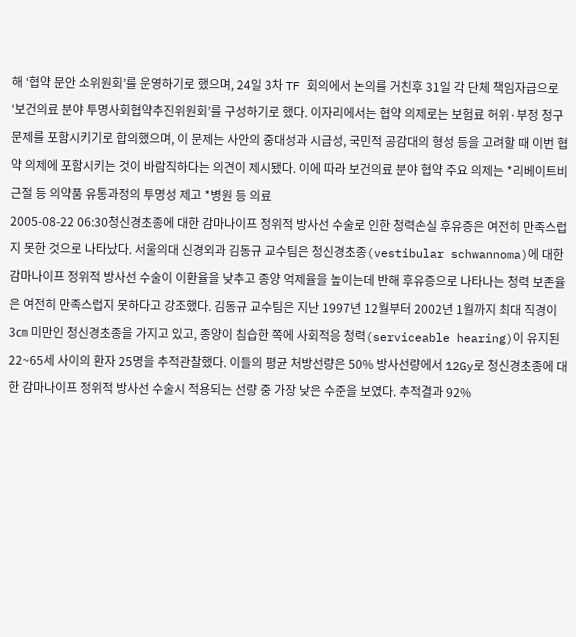해 ‘협약 문안 소위원회’를 운영하기로 했으며, 24일 3차 TF 회의에서 논의를 거친후 31일 각 단체 책임자급으로 ‘보건의료 분야 투명사회협약추진위원회’를 구성하기로 했다. 이자리에서는 협약 의제로는 보험료 허위·부정 청구 문제를 포함시키기로 합의했으며, 이 문제는 사안의 중대성과 시급성, 국민적 공감대의 형성 등을 고려할 때 이번 협약 의제에 포함시키는 것이 바람직하다는 의견이 제시됐다. 이에 따라 보건의료 분야 협약 주요 의제는 *리베이트비 근절 등 의약품 유통과정의 투명성 제고 *병원 등 의료
2005-08-22 06:30청신경초종에 대한 감마나이프 정위적 방사선 수술로 인한 청력손실 후유증은 여전히 만족스럽지 못한 것으로 나타났다. 서울의대 신경외과 김동규 교수팀은 청신경초종(vestibular schwannoma)에 대한 감마나이프 정위적 방사선 수술이 이환율을 낮추고 종양 억제율을 높이는데 반해 후유증으로 나타나는 청력 보존율은 여전히 만족스럽지 못하다고 강조했다. 김동규 교수팀은 지난 1997년 12월부터 2002년 1월까지 최대 직경이 3㎝ 미만인 청신경초종을 가지고 있고, 종양이 침습한 쪽에 사회적응 청력(serviceable hearing)이 유지된 22~65세 사이의 환자 25명을 추적관찰했다. 이들의 평균 처방선량은 50% 방사선량에서 12Gy로 청신경초종에 대한 감마나이프 정위적 방사선 수술시 적용되는 선량 중 가장 낮은 수준을 보였다. 추적결과 92%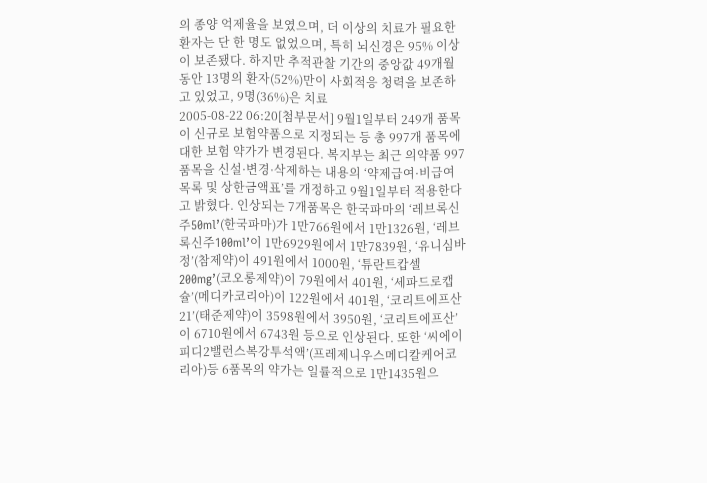의 종양 억제율을 보였으며, 더 이상의 치료가 필요한 환자는 단 한 명도 없었으며, 특히 뇌신경은 95% 이상이 보존됐다. 하지만 추적관찰 기간의 중앙값 49개월 동안 13명의 환자(52%)만이 사회적응 청력을 보존하고 있었고, 9명(36%)은 치료
2005-08-22 06:20[첨부문서] 9월1일부터 249개 품목이 신규로 보험약품으로 지정되는 등 총 997개 품목에 대한 보험 약가가 변경된다. 복지부는 최근 의약품 997품목을 신설·변경·삭제하는 내용의 ‘약제급여·비급여 목록 및 상한금액표’를 개정하고 9월1일부터 적용한다고 밝혔다. 인상되는 7개품목은 한국파마의 ‘레브록신주50ml’(한국파마)가 1만766원에서 1만1326원, ‘레브록신주100ml’이 1만6929원에서 1만7839원, ‘유니심바정’(참제약)이 491원에서 1000원, ‘튜란트캅셀200mg’(코오롱제약)이 79원에서 401원, ‘세파드로캡슐’(메디카코리아)이 122원에서 401원, ‘코리트에프산21’(태준제약)이 3598원에서 3950원, ‘코리트에프산’이 6710원에서 6743원 등으로 인상된다. 또한 ‘씨에이피디2밸런스복강투석액’(프레제니우스메디칼케어코리아)등 6품목의 약가는 일률적으로 1만1435원으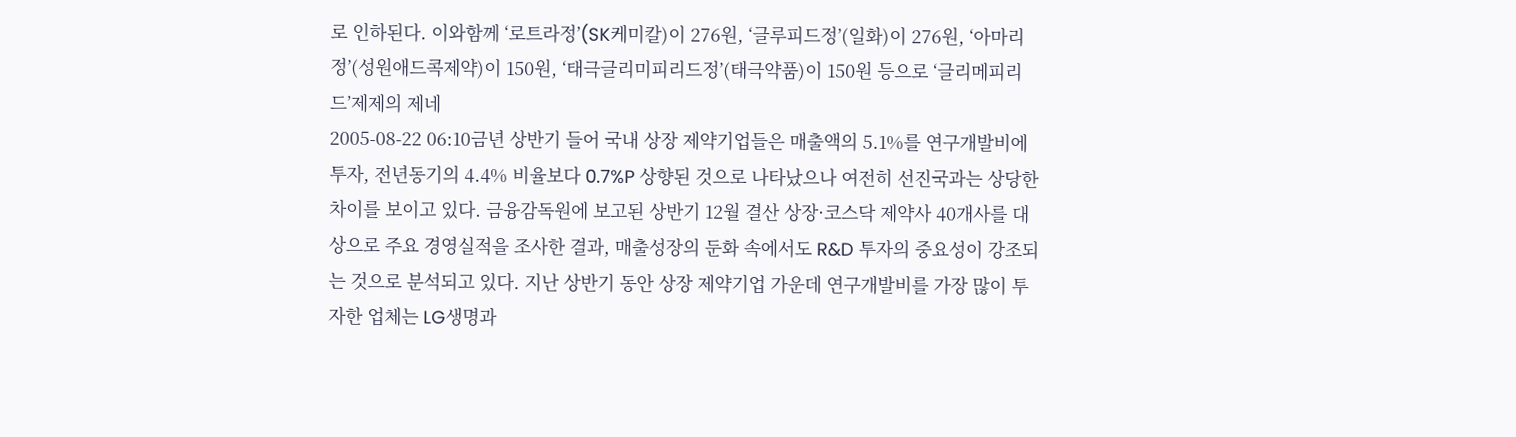로 인하된다. 이와함께 ‘로트라정’(SK케미칼)이 276원, ‘글루피드정’(일화)이 276원, ‘아마리정’(성원애드콕제약)이 150원, ‘태극글리미피리드정’(태극약품)이 150원 등으로 ‘글리메피리드’제제의 제네
2005-08-22 06:10금년 상반기 들어 국내 상장 제약기업들은 매출액의 5.1%를 연구개발비에 투자, 전년동기의 4.4% 비율보다 0.7%P 상향된 것으로 나타났으나 여전히 선진국과는 상당한 차이를 보이고 있다. 금융감독원에 보고된 상반기 12월 결산 상장·코스닥 제약사 40개사를 대상으로 주요 경영실적을 조사한 결과, 매출성장의 둔화 속에서도 R&D 투자의 중요성이 강조되는 것으로 분석되고 있다. 지난 상반기 동안 상장 제약기업 가운데 연구개발비를 가장 많이 투자한 업체는 LG생명과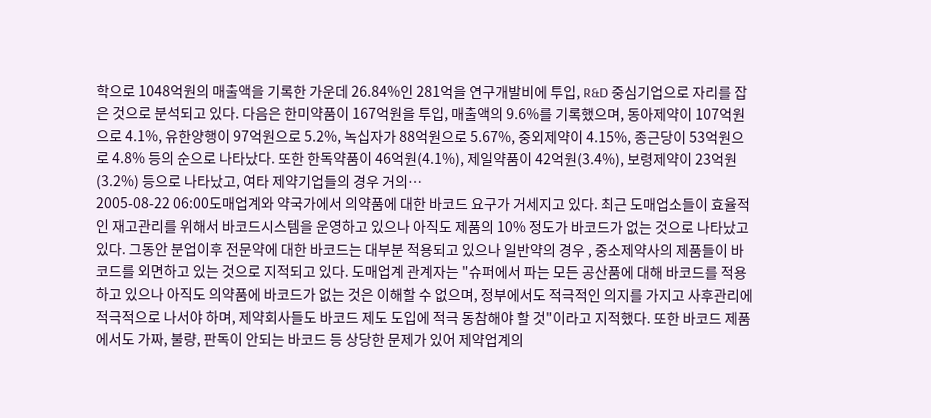학으로 1048억원의 매출액을 기록한 가운데 26.84%인 281억을 연구개발비에 투입, R&D 중심기업으로 자리를 잡은 것으로 분석되고 있다. 다음은 한미약품이 167억원을 투입, 매출액의 9.6%를 기록했으며, 동아제약이 107억원으로 4.1%, 유한양행이 97억원으로 5.2%, 녹십자가 88억원으로 5.67%, 중외제약이 4.15%, 종근당이 53억원으로 4.8% 등의 순으로 나타났다. 또한 한독약품이 46억원(4.1%), 제일약품이 42억원(3.4%), 보령제약이 23억원(3.2%) 등으로 나타났고, 여타 제약기업들의 경우 거의…
2005-08-22 06:00도매업계와 약국가에서 의약품에 대한 바코드 요구가 거세지고 있다. 최근 도매업소들이 효율적인 재고관리를 위해서 바코드시스템을 운영하고 있으나 아직도 제품의 10% 정도가 바코드가 없는 것으로 나타났고 있다. 그동안 분업이후 전문약에 대한 바코드는 대부분 적용되고 있으나 일반약의 경우 , 중소제약사의 제품들이 바코드를 외면하고 있는 것으로 지적되고 있다. 도매업계 관계자는 "슈퍼에서 파는 모든 공산품에 대해 바코드를 적용하고 있으나 아직도 의약품에 바코드가 없는 것은 이해할 수 없으며, 정부에서도 적극적인 의지를 가지고 사후관리에 적극적으로 나서야 하며, 제약회사들도 바코드 제도 도입에 적극 동참해야 할 것"이라고 지적했다. 또한 바코드 제품에서도 가짜, 불량, 판독이 안되는 바코드 등 상당한 문제가 있어 제약업계의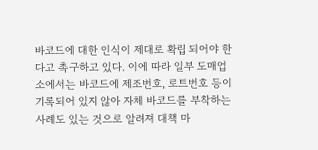바코드에 대한 인식이 제대로 확립 되어야 한다고 촉구하고 있다. 이에 따라 일부 도매업소에서는 바코드에 제조번호, 로트번호 등이 기록되어 있지 않아 자체 바코드를 부착하는 사례도 있는 것으로 알려져 대책 마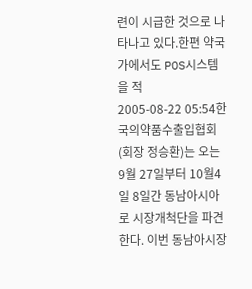련이 시급한 것으로 나타나고 있다.한편 약국가에서도 POS시스템을 적
2005-08-22 05:54한국의약품수출입협회(회장 정승환)는 오는 9월 27일부터 10월4일 8일간 동남아시아로 시장개척단을 파견한다. 이번 동남아시장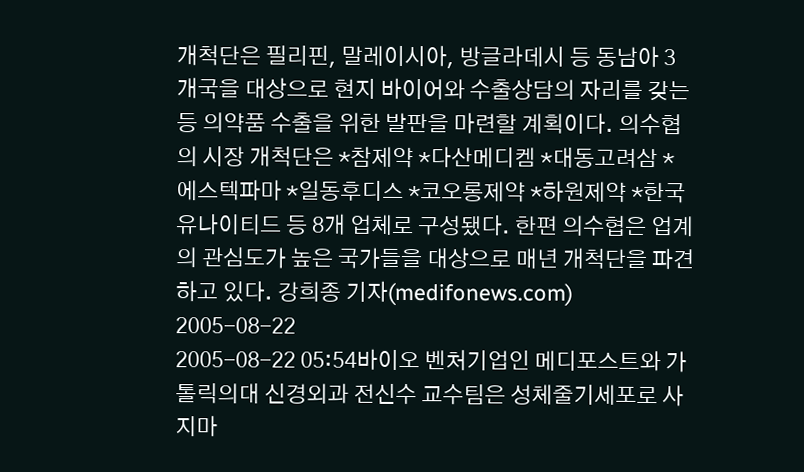개척단은 필리핀, 말레이시아, 방글라데시 등 동남아 3개국을 대상으로 현지 바이어와 수출상담의 자리를 갖는 등 의약품 수출을 위한 발판을 마련할 계획이다. 의수협의 시장 개척단은 *참제약 *다산메디켐 *대동고려삼 *에스텍파마 *일동후디스 *코오롱제약 *하원제약 *한국유나이티드 등 8개 업체로 구성됐다. 한편 의수협은 업계의 관심도가 높은 국가들을 대상으로 매년 개척단을 파견하고 있다. 강희종 기자(medifonews.com) 2005-08-22
2005-08-22 05:54바이오 벤처기업인 메디포스트와 가톨릭의대 신경외과 전신수 교수팀은 성체줄기세포로 사지마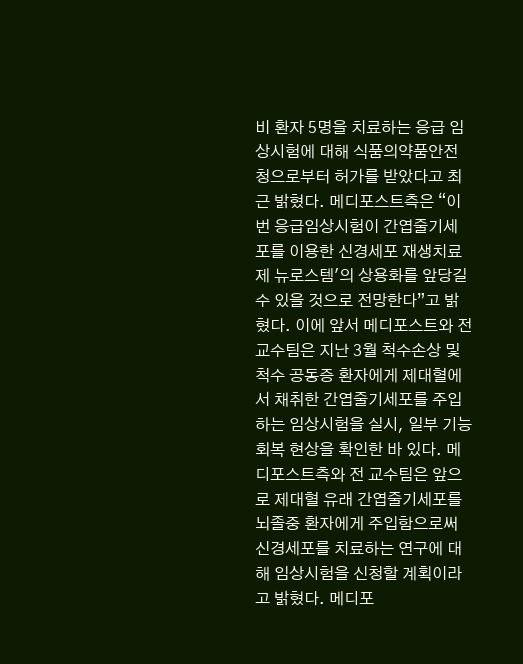비 환자 5명을 치료하는 응급 임상시험에 대해 식품의약품안전청으로부터 허가를 받았다고 최근 밝혔다. 메디포스트측은 “이번 응급임상시험이 간엽줄기세포를 이용한 신경세포 재생치료제 뉴로스템'의 상용화를 앞당길 수 있을 것으로 전망한다”고 밝혔다. 이에 앞서 메디포스트와 전 교수팀은 지난 3월 척수손상 및 척수 공동증 환자에게 제대혈에서 채취한 간엽줄기세포를 주입하는 임상시험을 실시, 일부 기능회복 현상을 확인한 바 있다. 메디포스트측와 전 교수팀은 앞으로 제대혈 유래 간엽줄기세포를 뇌졸중 환자에게 주입함으로써 신경세포를 치료하는 연구에 대해 임상시험을 신청할 계획이라고 밝혔다. 메디포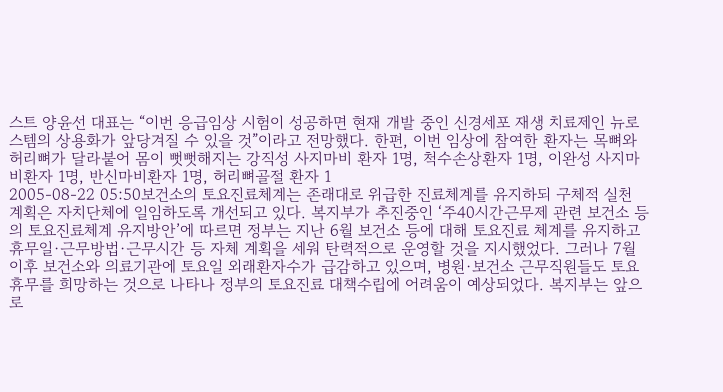스트 양윤선 대표는 “이번 응급임상 시험이 성공하면 현재 개발 중인 신경세포 재생 치료제인 뉴로스템의 상용화가 앞당겨질 수 있을 것”이라고 전망했다. 한편, 이번 임상에 참여한 환자는 목뼈와 허리뼈가 달라붙어 몸이 뻣뻣해지는 강직성 사지마비 환자 1명, 척수손상환자 1명, 이완성 사지마비환자 1명, 반신마비환자 1명, 허리뼈골절 환자 1
2005-08-22 05:50보건소의 토요진료체계는 존래대로 위급한 진료체계를 유지하되 구체적 실천 계획은 자치단체에 일임하도록 개선되고 있다. 복지부가 추진중인 ‘주40시간근무제 관련 보건소 등의 토요진료체계 유지방안’에 따르면 정부는 지난 6월 보건소 등에 대해 토요진료 체계를 유지하고 휴무일·근무방법·근무시간 등 자체 계획을 세워 탄력적으로 운영할 것을 지시했었다. 그러나 7월 이후 보건소와 의료기관에 토요일 외래환자수가 급감하고 있으며, 병원·보건소 근무직원들도 토요 휴무를 희망하는 것으로 나타나 정부의 토요진료 대책수립에 어려움이 예상되었다. 복지부는 앞으로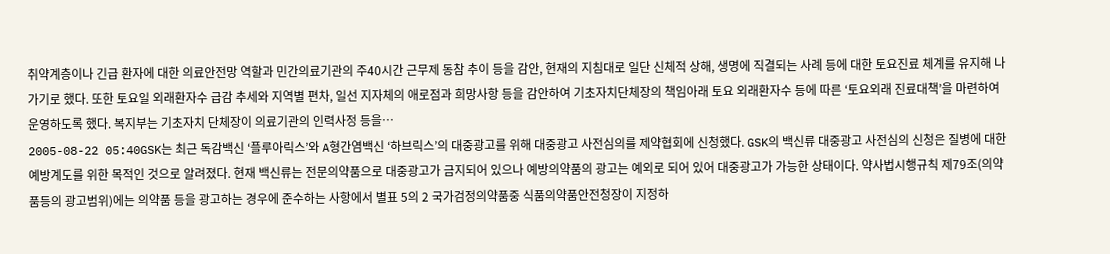취약계층이나 긴급 환자에 대한 의료안전망 역할과 민간의료기관의 주40시간 근무제 동참 추이 등을 감안, 현재의 지침대로 일단 신체적 상해, 생명에 직결되는 사례 등에 대한 토요진료 체계를 유지해 나가기로 했다. 또한 토요일 외래환자수 급감 추세와 지역별 편차, 일선 지자체의 애로점과 희망사항 등을 감안하여 기초자치단체장의 책임아래 토요 외래환자수 등에 따른 ‘토요외래 진료대책’을 마련하여 운영하도록 했다. 복지부는 기초자치 단체장이 의료기관의 인력사정 등을…
2005-08-22 05:40GSK는 최근 독감백신 ‘플루아릭스’와 A형간염백신 ‘하브릭스’의 대중광고를 위해 대중광고 사전심의를 제약협회에 신청했다. GSK의 백신류 대중광고 사전심의 신청은 질병에 대한 예방계도를 위한 목적인 것으로 알려졌다. 현재 백신류는 전문의약품으로 대중광고가 금지되어 있으나 예방의약품의 광고는 예외로 되어 있어 대중광고가 가능한 상태이다. 약사법시행규칙 제79조(의약품등의 광고범위)에는 의약품 등을 광고하는 경우에 준수하는 사항에서 별표 5의 2 국가검정의약품중 식품의약품안전청장이 지정하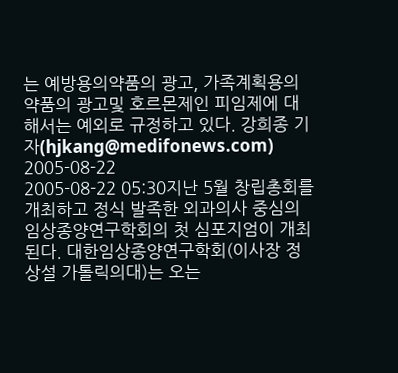는 예방용의약품의 광고, 가족계획용의약품의 광고및 호르몬제인 피임제에 대해서는 예외로 규정하고 있다. 강희종 기자(hjkang@medifonews.com) 2005-08-22
2005-08-22 05:30지난 5월 창립총회를 개최하고 정식 발족한 외과의사 중심의 임상종양연구학회의 첫 심포지엄이 개최된다. 대한임상종양연구학회(이사장 정상설 가톨릭의대)는 오는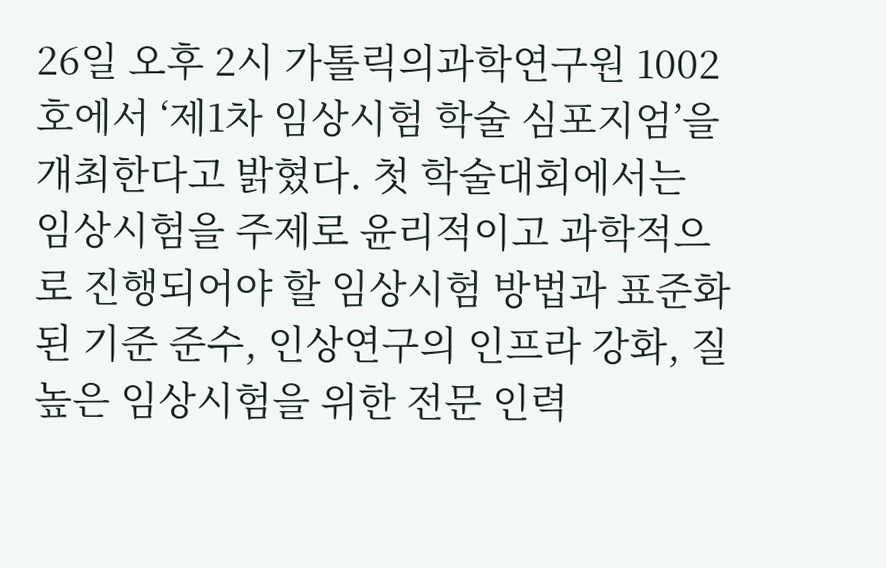26일 오후 2시 가톨릭의과학연구원 1002호에서 ‘제1차 임상시험 학술 심포지엄’을 개최한다고 밝혔다. 첫 학술대회에서는 임상시험을 주제로 윤리적이고 과학적으로 진행되어야 할 임상시험 방법과 표준화된 기준 준수, 인상연구의 인프라 강화, 질 높은 임상시험을 위한 전문 인력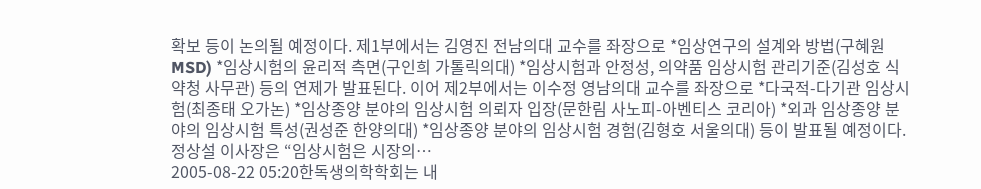확보 등이 논의될 예정이다. 제1부에서는 김영진 전남의대 교수를 좌장으로 *임상연구의 설계와 방법(구혜원 MSD) *임상시험의 윤리적 측면(구인희 가톨릭의대) *임상시험과 안정성, 의약품 임상시험 관리기준(김성호 식약청 사무관) 등의 연제가 발표된다. 이어 제2부에서는 이수정 영남의대 교수를 좌장으로 *다국적-다기관 임상시험(최종태 오가논) *임상종양 분야의 임상시험 의뢰자 입장(문한림 사노피-아벤티스 코리아) *외과 임상종양 분야의 임상시험 특성(권성준 한양의대) *임상종양 분야의 임상시험 경험(김형호 서울의대) 등이 발표될 예정이다. 정상설 이사장은 “임상시험은 시장의…
2005-08-22 05:20한독생의학학회는 내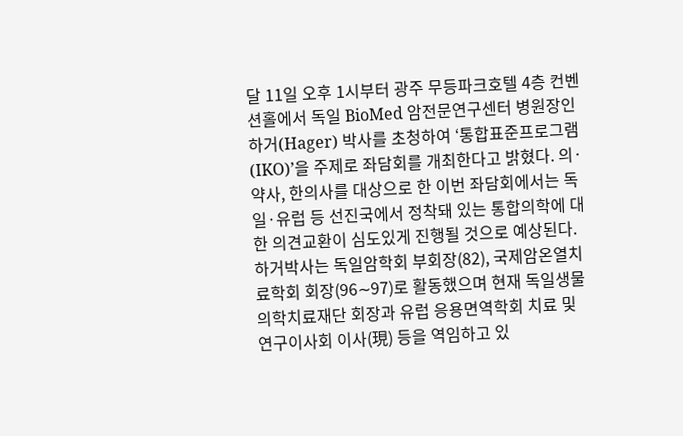달 11일 오후 1시부터 광주 무등파크호텔 4층 컨벤션홀에서 독일 BioMed 암전문연구센터 병원장인 하거(Hager) 박사를 초청하여 ‘통합표준프로그램(IKO)’을 주제로 좌담회를 개최한다고 밝혔다. 의·약사, 한의사를 대상으로 한 이번 좌담회에서는 독일·유럽 등 선진국에서 정착돼 있는 통합의학에 대한 의견교환이 심도있게 진행될 것으로 예상된다. 하거박사는 독일암학회 부회장(82), 국제암온열치료학회 회장(96∼97)로 활동했으며 현재 독일생물의학치료재단 회장과 유럽 응용면역학회 치료 및 연구이사회 이사(現) 등을 역임하고 있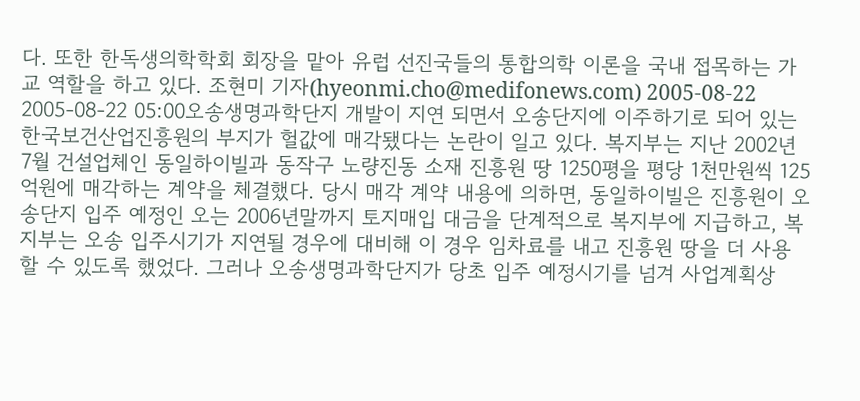다. 또한 한독생의학학회 회장을 맡아 유럽 선진국들의 통합의학 이론을 국내 접목하는 가교 역할을 하고 있다. 조현미 기자(hyeonmi.cho@medifonews.com) 2005-08-22
2005-08-22 05:00오송생명과학단지 개발이 지연 되면서 오송단지에 이주하기로 되어 있는 한국보건산업진흥원의 부지가 헐값에 매각됐다는 논란이 일고 있다. 복지부는 지난 2002년 7월 건설업체인 동일하이빌과 동작구 노량진동 소재 진흥원 땅 1250평을 평당 1천만원씩 125억원에 매각하는 계약을 체결했다. 당시 매각 계약 내용에 의하면, 동일하이빌은 진흥원이 오송단지 입주 예정인 오는 2006년말까지 토지매입 대금을 단계적으로 복지부에 지급하고, 복지부는 오송 입주시기가 지연될 경우에 대비해 이 경우 임차료를 내고 진흥원 땅을 더 사용할 수 있도록 했었다. 그러나 오송생명과학단지가 당초 입주 예정시기를 넘겨 사업계획상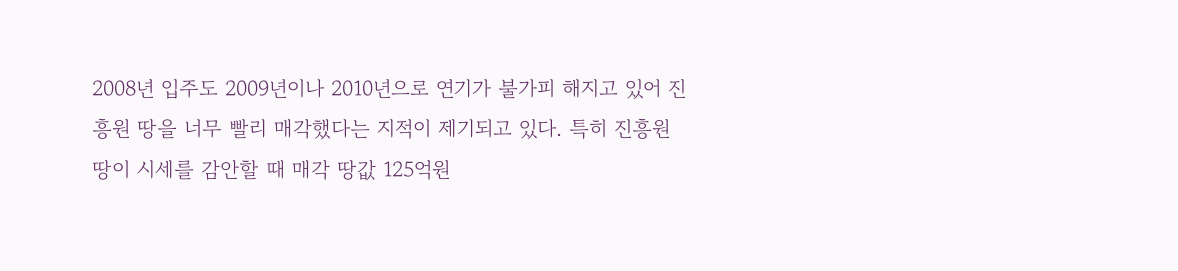2008년 입주도 2009년이나 2010년으로 연기가 불가피 해지고 있어 진흥원 땅을 너무 빨리 매각했다는 지적이 제기되고 있다. 특히 진흥원 땅이 시세를 감안할 때 매각 땅값 125억원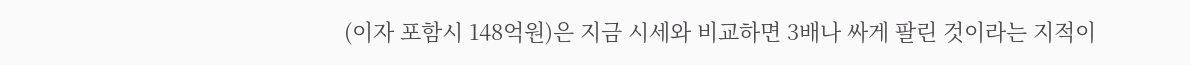(이자 포함시 148억원)은 지금 시세와 비교하면 3배나 싸게 팔린 것이라는 지적이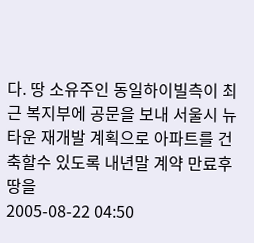다. 땅 소유주인 동일하이빌측이 최근 복지부에 공문을 보내 서울시 뉴타운 재개발 계획으로 아파트를 건축할수 있도록 내년말 계약 만료후 땅을
2005-08-22 04:50